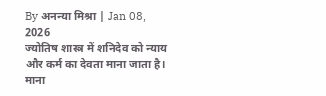By अनन्या मिश्रा | Jan 08, 2026
ज्योतिष शास्त्र में शनिदेव को न्याय और कर्म का देवता माना जाता है। माना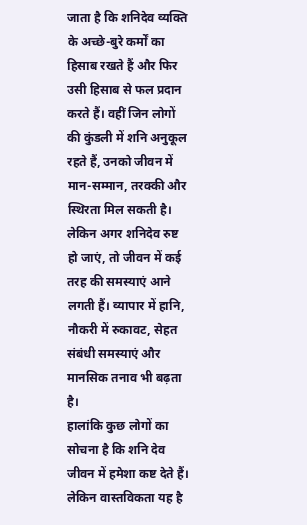जाता है कि शनिदेव व्यक्ति के अच्छे-बुरे कर्मों का हिसाब रखते हैं और फिर उसी हिसाब से फल प्रदान करते हैं। वहीं जिन लोगों की कुंडली में शनि अनुकूल रहते हैं, उनको जीवन में मान-सम्मान, तरक्की और स्थिरता मिल सकती है। लेकिन अगर शनिदेव रुष्ट हो जाएं, तो जीवन में कई तरह की समस्याएं आने लगती हैं। व्यापार में हानि, नौकरी में रुकावट, सेहत संबंधी समस्याएं और मानसिक तनाव भी बढ़ता है।
हालांकि कुछ लोगों का सोचना है कि शनि देव जीवन में हमेशा कष्ट देते हैं। लेकिन वास्तविकता यह है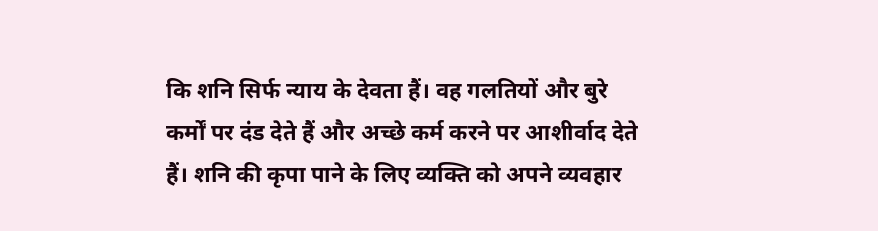कि शनि सिर्फ न्याय के देवता हैं। वह गलतियों और बुरे कर्मों पर दंड देते हैं और अच्छे कर्म करने पर आशीर्वाद देते हैं। शनि की कृपा पाने के लिए व्यक्ति को अपने व्यवहार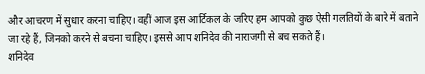और आचरण में सुधार करना चाहिए। वहीं आज इस आर्टिकल के जरिए हम आपको कुछ ऐसी गलतियों के बारे में बताने जा रहे हैं, जिनको करने से बचना चाहिए। इससे आप शनिदेव की नाराजगी से बच सकते हैं।
शनिदेव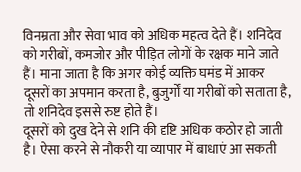विनम्रता और सेवा भाव को अधिक महत्व देते हैं। शनिदेव को गरीबों, कमजोर और पीड़ित लोगों के रक्षक माने जाते हैं। माना जाता है कि अगर कोई व्यक्ति घमंड में आकर दूसरों का अपमान करता है, बुजुर्गों या गरीबों को सताता है, तो शनिदेव इससे रुष्ट होते हैं।
दूसरों को दुख देने से शनि की दृष्टि अधिक कठोर हो जाती है। ऐसा करने से नौकरी या व्यापार में बाधाएं आ सकती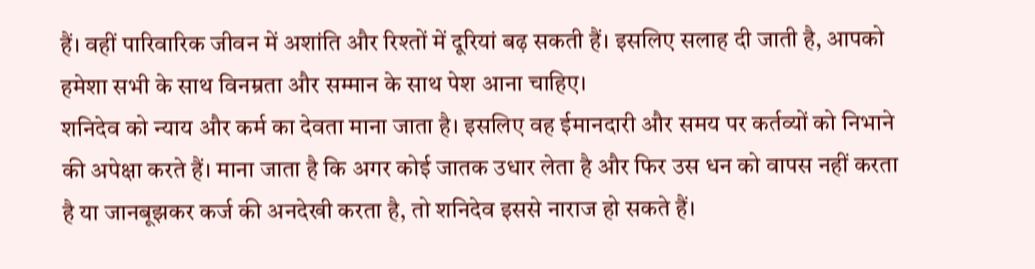हैं। वहीं पारिवारिक जीवन में अशांति और रिश्तों में दूरियां बढ़ सकती हैं। इसलिए सलाह दी जाती है, आपको हमेशा सभी के साथ विनम्रता और सम्मान के साथ पेश आना चाहिए।
शनिदेव को न्याय और कर्म का देवता माना जाता है। इसलिए वह ईमानदारी और समय पर कर्तव्यों को निभाने की अपेक्षा करते हैं। माना जाता है कि अगर कोई जातक उधार लेता है और फिर उस धन को वापस नहीं करता है या जानबूझकर कर्ज की अनदेखी करता है, तो शनिदेव इससे नाराज हो सकते हैं।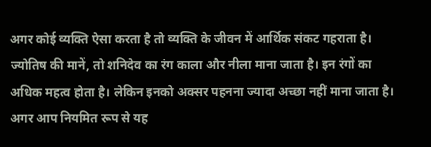अगर कोई व्यक्ति ऐसा करता है तो व्यक्ति के जीवन में आर्थिक संकट गहराता है।
ज्योतिष की मानें, तो शनिदेव का रंग काला और नीला माना जाता है। इन रंगों का अधिक महत्व होता है। लेकिन इनको अक्सर पहनना ज्यादा अच्छा नहीं माना जाता है। अगर आप नियमित रूप से यह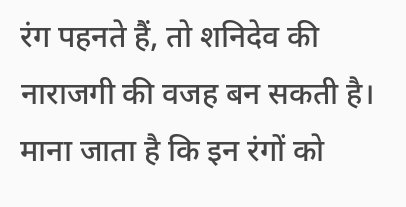रंग पहनते हैं, तो शनिदेव की नाराजगी की वजह बन सकती है। माना जाता है कि इन रंगों को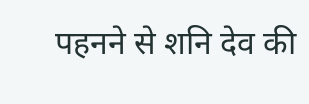पहनने से शनि देव की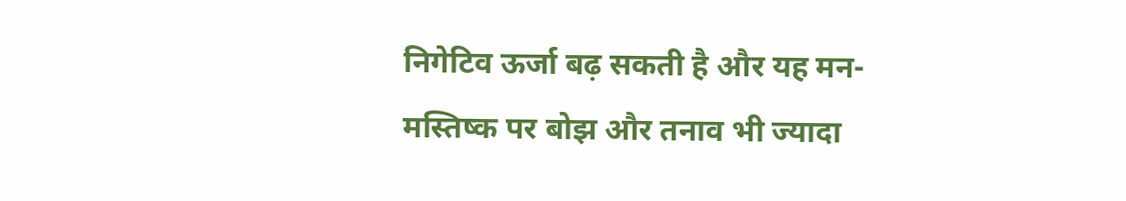निगेटिव ऊर्जा बढ़ सकती है और यह मन-मस्तिष्क पर बोझ और तनाव भी ज्यादा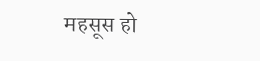महसूस हो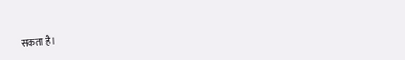सकता है।